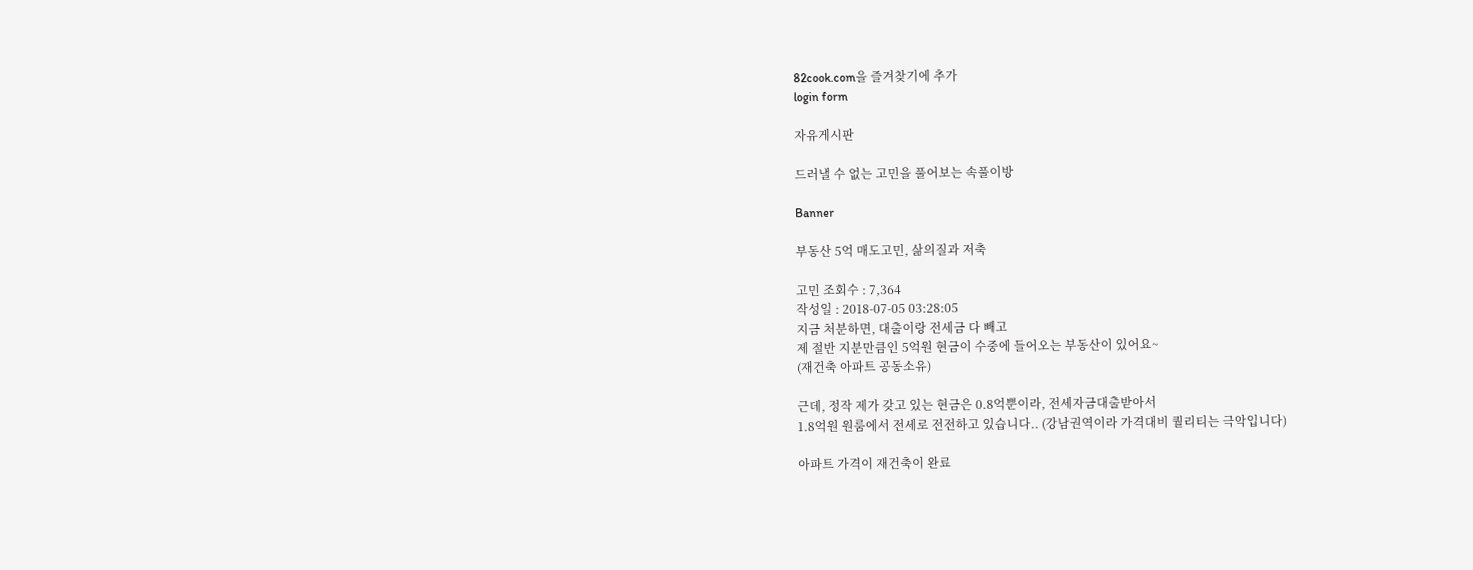82cook.com을 즐겨찾기에 추가
login form

자유게시판

드러낼 수 없는 고민을 풀어보는 속풀이방

Banner

부동산 5억 매도고민, 삶의질과 저축

고민 조회수 : 7,364
작성일 : 2018-07-05 03:28:05
지금 처분하면, 대출이랑 전세금 다 빼고
제 절반 지분만큼인 5억원 현금이 수중에 들어오는 부동산이 있어요~
(재건축 아파트 공동소유)

근데, 정작 제가 갖고 있는 현금은 0.8억뿐이라, 전세자금대출받아서
1.8억원 원룸에서 전세로 전전하고 있습니다.. (강남권역이라 가격대비 퀄리티는 극악입니다)

아파트 가격이 재건축이 완료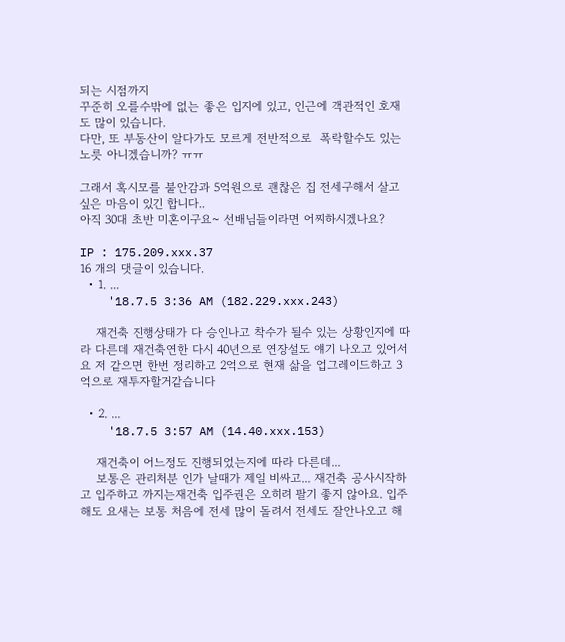되는 시점까지
꾸준히 오를수밖에 없는 좋은 입지에 있고, 인근에 객관적인 호재도 많이 있습니다.
다만, 또 부동산이 알다가도 모르게 전반적으로  폭락할수도 있는 노릇 아니겠습니까? ㅠㅠ

그래서 혹시모를 불안감과 5억원으로 괜찮은 집 전세구해서 살고 싶은 마음이 있긴 합니다..
아직 30대 초반 미혼이구요~ 선배님들이라면 어찌하시겠나요?

IP : 175.209.xxx.37
16 개의 댓글이 있습니다.
  • 1. ...
    '18.7.5 3:36 AM (182.229.xxx.243)

    재건축 진행상태가 다 승인나고 착수가 될수 있는 상황인지에 따라 다른데 재건축연한 다시 40년으로 연장설도 얘기 나오고 있어서요 저 같으면 한번 정리하고 2억으로 현재 삶을 업그레이드하고 3억으로 재투자할거같습니다

  • 2. ...
    '18.7.5 3:57 AM (14.40.xxx.153)

    재건축이 어느정도 진행되었는지에 따라 다른데...
    보통은 관리처분 인가 날때가 제일 비싸고... 재건축 공사시작하고 입주하고 까지는재건축 입주권은 오히려 팔기 좋지 않아요. 입주해도 요새는 보통 처음에 전세 많이 돌려서 전세도 잘안나오고 해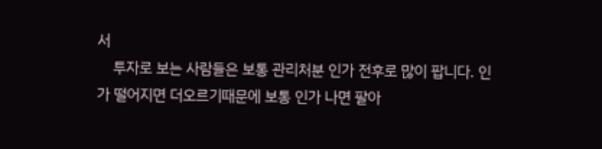서
    투자로 보는 사람들은 보통 관리처분 인가 전후로 많이 팝니다. 인가 떨어지면 더오르기때문에 보통 인가 나면 팔아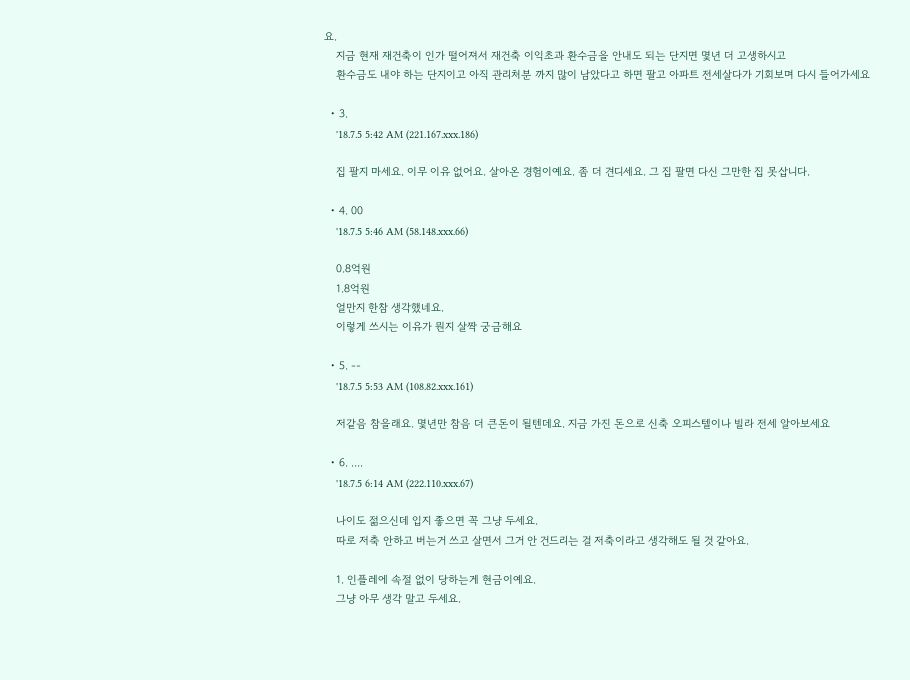요.
    지금 현재 재건축이 인가 떨어져서 재건축 이익초과 환수금을 안내도 되는 단지면 몇년 더 고생하시고
    환수금도 내야 하는 단지이고 아직 관리처분 까지 많이 남았다고 하면 팔고 아파트 전세살다가 기회보며 다시 들어가세요

  • 3.
    '18.7.5 5:42 AM (221.167.xxx.186)

    집 팔지 마세요. 이무 이유 없어요. 살아온 경험이예요. 좀 더 견디세요. 그 집 팔면 다신 그만한 집 못삽니다.

  • 4. 00
    '18.7.5 5:46 AM (58.148.xxx.66)

    0.8억원
    1.8억원
    얼만지 한참 생각했네요.
    이렇게 쓰시는 이유가 뭔지 살짝 궁금해요

  • 5. --
    '18.7.5 5:53 AM (108.82.xxx.161)

    저같음 참을래요. 몇년만 참음 더 큰돈이 될텐데요. 지금 가진 돈으로 신축 오피스텔이나 빌라 전세 알아보세요

  • 6. ....
    '18.7.5 6:14 AM (222.110.xxx.67)

    나이도 젊으신데 입지 좋으면 꼭 그냥 두세요.
    따로 저축 안하고 버는거 쓰고 살면서 그거 안 건드리는 걸 저축이라고 생각해도 될 것 같아요.

    1. 인플레에 속절 없이 당하는게 현금이예요.
    그냥 아무 생각 말고 두세요.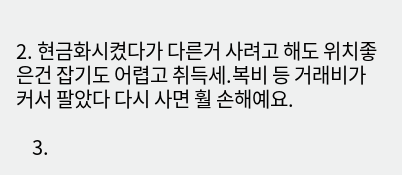2. 현금화시켰다가 다른거 사려고 해도 위치좋은건 잡기도 어렵고 취득세.복비 등 거래비가 커서 팔았다 다시 사면 훨 손해예요.

    3.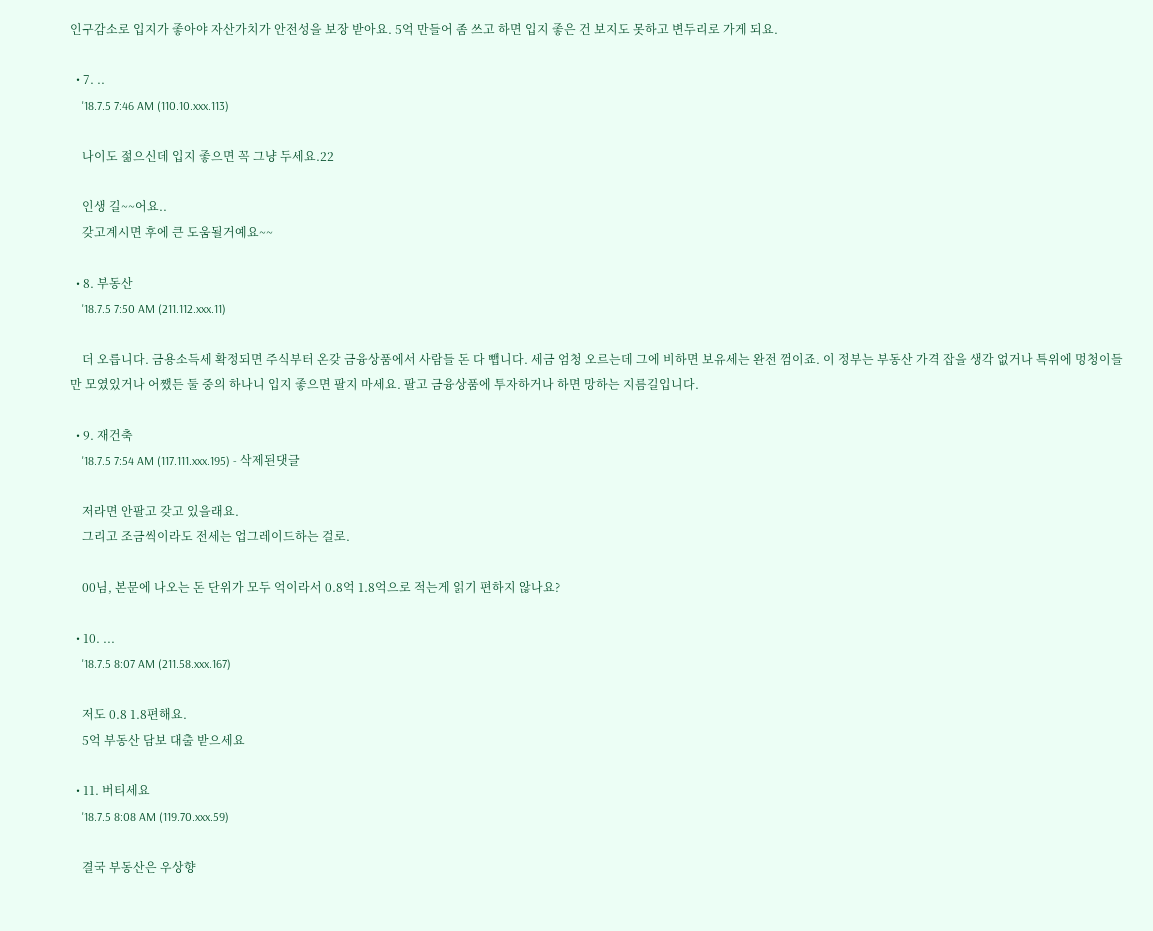인구감소로 입지가 좋아야 자산가치가 안전성을 보장 받아요. 5억 만들어 좀 쓰고 하면 입지 좋은 건 보지도 못하고 변두리로 가게 되요.

  • 7. ..
    '18.7.5 7:46 AM (110.10.xxx.113)

    나이도 젊으신데 입지 좋으면 꼭 그냥 두세요.22

    인생 길~~어요..
    갖고계시면 후에 큰 도움될거예요~~

  • 8. 부동산
    '18.7.5 7:50 AM (211.112.xxx.11)

    더 오릅니다. 금용소득세 확정되면 주식부터 온갖 금융상품에서 사람들 돈 다 뺍니다. 세금 엄청 오르는데 그에 비하면 보유세는 완전 껌이죠. 이 정부는 부동산 가격 잡을 생각 없거나 특위에 멍청이들만 모였있거나 어쨌든 둘 중의 하나니 입지 좋으면 팔지 마세요. 팔고 금융상품에 투자하거나 하면 망하는 지름길입니다.

  • 9. 재건축
    '18.7.5 7:54 AM (117.111.xxx.195) - 삭제된댓글

    저라면 안팔고 갖고 있을래요.
    그리고 조금씩이라도 전세는 업그레이드하는 걸로.

    00님, 본문에 나오는 돈 단위가 모두 억이라서 0.8억 1.8억으로 적는게 읽기 편하지 않나요?

  • 10. ...
    '18.7.5 8:07 AM (211.58.xxx.167)

    저도 0.8 1.8편해요.
    5억 부동산 담보 대출 받으세요

  • 11. 버티세요
    '18.7.5 8:08 AM (119.70.xxx.59)

    결국 부동산은 우상향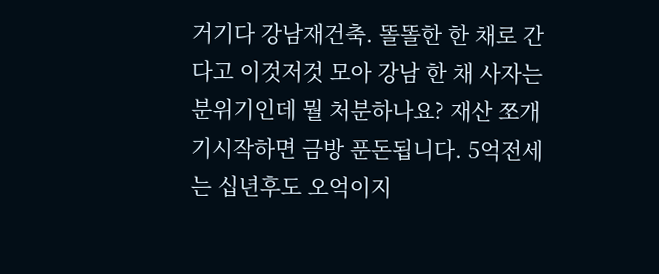거기다 강남재건축. 똘똘한 한 채로 간다고 이것저것 모아 강남 한 채 사자는 분위기인데 뭘 처분하나요? 재산 쪼개기시작하면 금방 푼돈됩니다. 5억전세는 십년후도 오억이지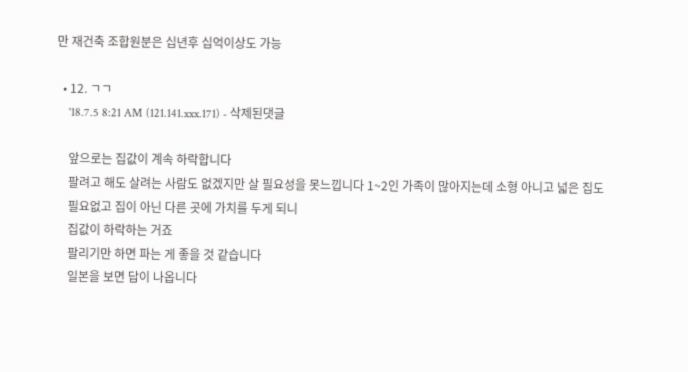만 재건축 조합원분은 십년후 십억이상도 가능

  • 12. ㄱㄱ
    '18.7.5 8:21 AM (121.141.xxx.171) - 삭제된댓글

    앞으로는 집값이 계속 하락합니다
    팔려고 해도 살려는 사람도 없겠지만 살 필요성을 못느낍니다 1~2인 가족이 많아지는데 소형 아니고 넓은 집도
    필요없고 집이 아닌 다른 곳에 가치를 두게 되니
    집값이 하락하는 거죠
    팔리기만 하면 파는 게 좋을 것 같습니다
    일본을 보면 답이 나옵니다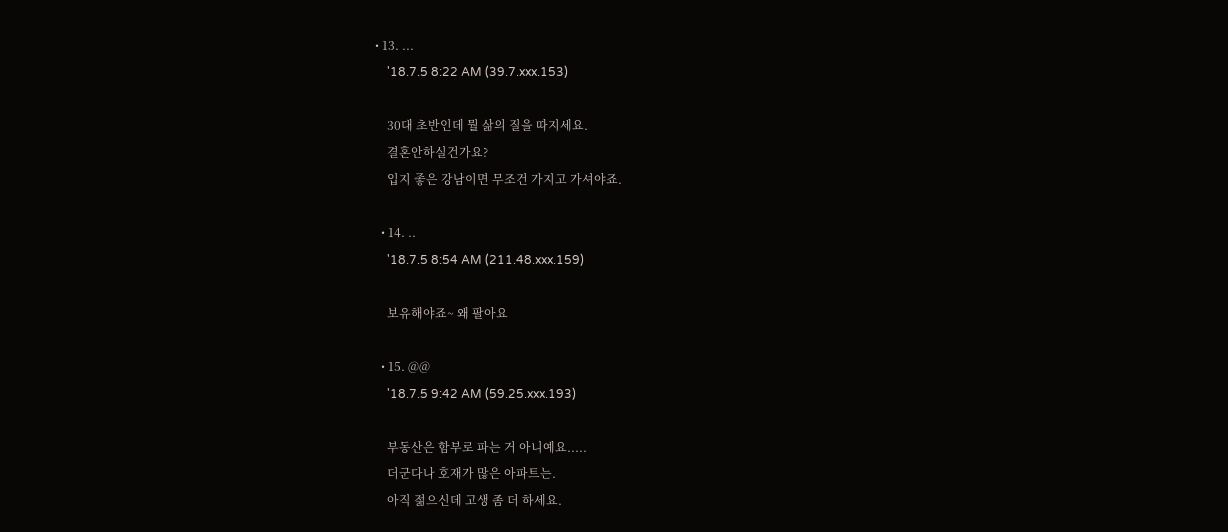• 13. ...
    '18.7.5 8:22 AM (39.7.xxx.153)

    30대 초반인데 뭘 삶의 질을 따지세요.
    결혼안하실건가요?
    입지 좋은 강남이면 무조건 가지고 가셔야죠.

  • 14. ..
    '18.7.5 8:54 AM (211.48.xxx.159)

    보유해야죠~ 왜 팔아요

  • 15. @@
    '18.7.5 9:42 AM (59.25.xxx.193)

    부동산은 함부로 파는 거 아니예요.....
    더군다나 호재가 많은 아파트는.
    아직 젊으신데 고생 좀 더 하세요.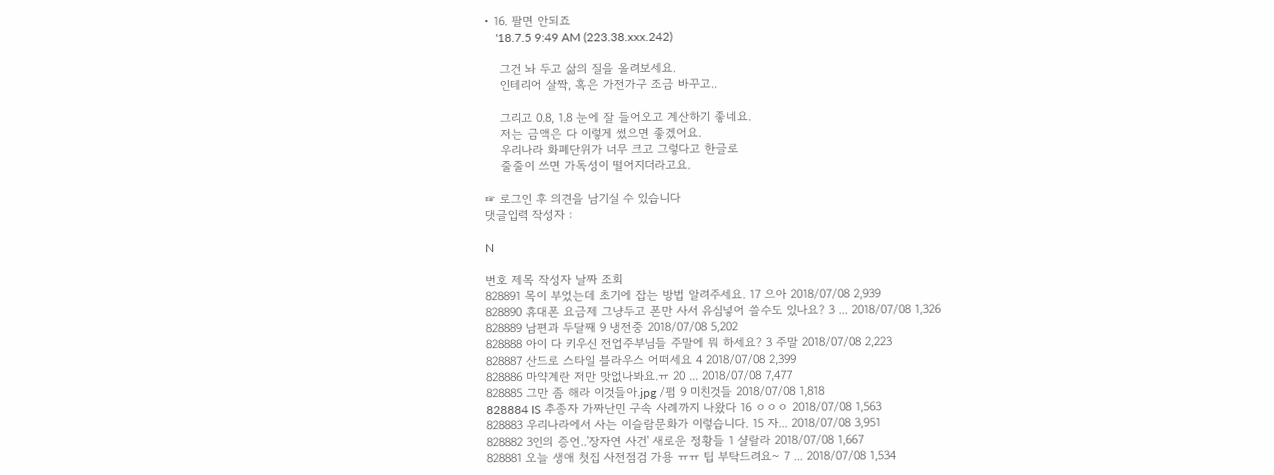• 16. 팔면 안되죠
    '18.7.5 9:49 AM (223.38.xxx.242)

    그건 놔 두고 삶의 질을 올려보세요.
    인테리어 살짝, 혹은 가전가구 조금 바꾸고..

    그리고 0.8, 1.8 눈에 잘 들어오고 계산하기 좋네요.
    저는 금액은 다 이렇게 썼으면 좋겠어요.
    우리나라 화폐단위가 너무 크고 그렇다고 한글로
    줄줄이 쓰면 가독성이 떨어지더라고요.

☞ 로그인 후 의견을 남기실 수 있습니다
댓글입력 작성자 :

N

번호 제목 작성자 날짜 조회
828891 목이 부었는데 초기에 잡는 방법 알려주세요. 17 으아 2018/07/08 2,939
828890 휴대폰 요금제 그냥두고 폰만 사서 유심넣어 쓸수도 있나요? 3 ... 2018/07/08 1,326
828889 남편과 두달째 9 냉전중 2018/07/08 5,202
828888 아이 다 키우신 전업주부님들 주말에 뭐 하세요? 3 주말 2018/07/08 2,223
828887 산드로 스타일 블라우스 어떠세요 4 2018/07/08 2,399
828886 마약계란 저만 맛없나봐요.ㅠ 20 ... 2018/07/08 7,477
828885 그만 좀 해라 이것들아.jpg /펌 9 미친것들 2018/07/08 1,818
828884 IS 추종자 가짜난민 구속 사례까지 나왔다 16 ㅇㅇㅇ 2018/07/08 1,563
828883 우리나라에서 사는 이슬람문화가 이렇습니다. 15 자... 2018/07/08 3,951
828882 3인의 증언..'장자연 사건' 새로운 정황들 1 샬랄라 2018/07/08 1,667
828881 오늘 생애 첫집 사전점검 가용 ㅠㅠ 팁 부탁드려요~ 7 ... 2018/07/08 1,534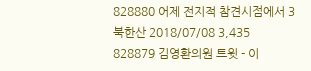828880 어제 전지적 참견시점에서 3 북한산 2018/07/08 3,435
828879 김영환의원 트윗 - 이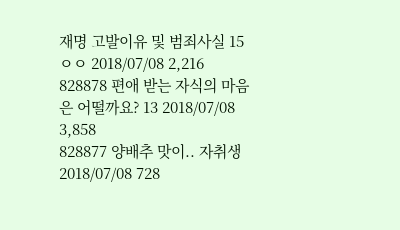재명 고발이유 및 범죄사실 15 ㅇㅇ 2018/07/08 2,216
828878 편애 받는 자식의 마음은 어떨까요? 13 2018/07/08 3,858
828877 양배추 맛이.. 자취생 2018/07/08 728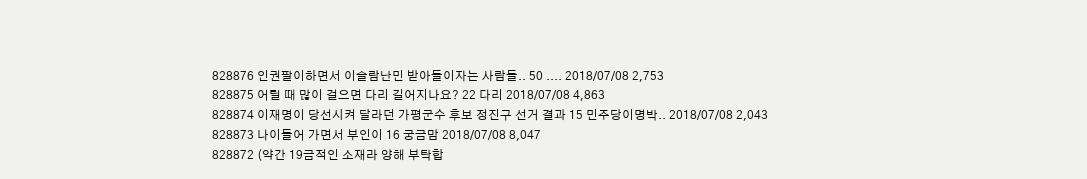828876 인권팔이하면서 이슬람난민 받아들이자는 사람들.. 50 .... 2018/07/08 2,753
828875 어릴 때 많이 걸으면 다리 길어지나요? 22 다리 2018/07/08 4,863
828874 이재명이 당선시켜 달라던 가평군수 후보 정진구 선거 결과 15 민주당이명박.. 2018/07/08 2,043
828873 나이들어 가면서 부인이 16 궁금맘 2018/07/08 8,047
828872 (약간 19금적인 소재라 양해 부탁합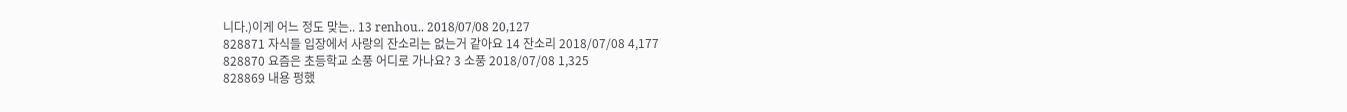니다.)이게 어느 정도 맞는.. 13 renhou.. 2018/07/08 20,127
828871 자식들 입장에서 사랑의 잔소리는 없는거 같아요 14 잔소리 2018/07/08 4,177
828870 요즘은 초등학교 소풍 어디로 가나요? 3 소풍 2018/07/08 1,325
828869 내용 펑했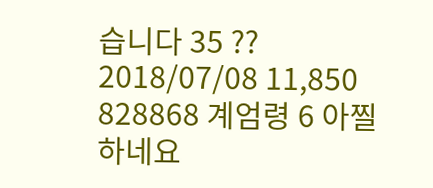습니다 35 ?? 2018/07/08 11,850
828868 계엄령 6 아찔하네요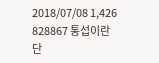2018/07/08 1,426
828867 통섭이란 단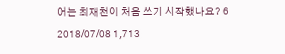어는 최재천이 처음 쓰기 시작했나요? 6 2018/07/08 1,713